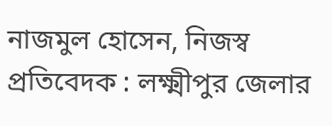নাজমুল হোসেন, নিজস্ব প্রতিবেদক : লক্ষ্মীপুর জেলার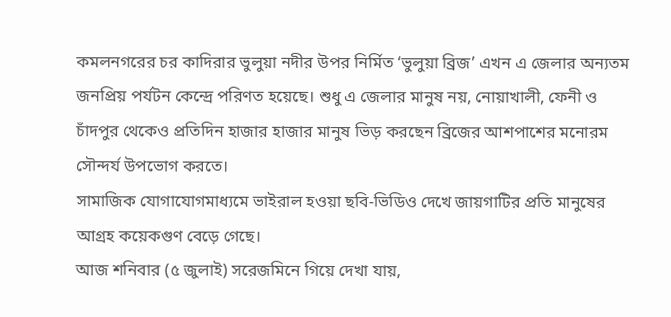কমলনগরের চর কাদিরার ভুলুয়া নদীর উপর নির্মিত ‘ভুলুয়া ব্রিজ’ এখন এ জেলার অন্যতম জনপ্রিয় পর্যটন কেন্দ্রে পরিণত হয়েছে। শুধু এ জেলার মানুষ নয়, নোয়াখালী, ফেনী ও চাঁদপুর থেকেও প্রতিদিন হাজার হাজার মানুষ ভিড় করছেন ব্রিজের আশপাশের মনোরম সৌন্দর্য উপভোগ করতে।
সামাজিক যোগাযোগমাধ্যমে ভাইরাল হওয়া ছবি-ভিডিও দেখে জায়গাটির প্রতি মানুষের আগ্রহ কয়েকগুণ বেড়ে গেছে।
আজ শনিবার (৫ জুলাই) সরেজমিনে গিয়ে দেখা যায়,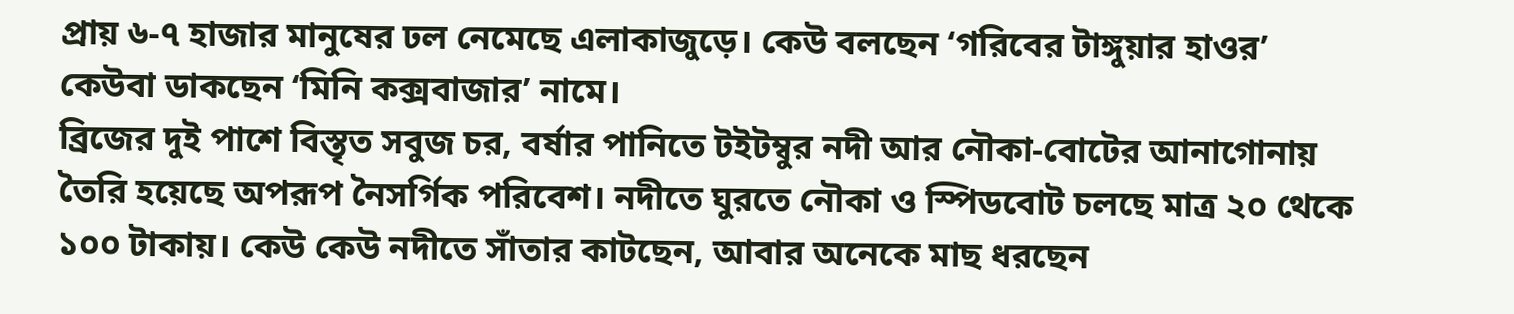প্রায় ৬-৭ হাজার মানুষের ঢল নেমেছে এলাকাজুড়ে। কেউ বলছেন ‘গরিবের টাঙ্গুয়ার হাওর’ কেউবা ডাকছেন ‘মিনি কক্সবাজার’ নামে।
ব্রিজের দুই পাশে বিস্তৃত সবুজ চর, বর্ষার পানিতে টইটম্বুর নদী আর নৌকা-বোটের আনাগোনায় তৈরি হয়েছে অপরূপ নৈসর্গিক পরিবেশ। নদীতে ঘুরতে নৌকা ও স্পিডবোট চলছে মাত্র ২০ থেকে ১০০ টাকায়। কেউ কেউ নদীতে সাঁতার কাটছেন, আবার অনেকে মাছ ধরছেন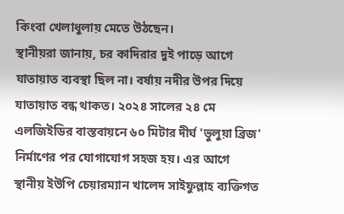কিংবা খেলাধুলায় মেতে উঠছেন।
স্থানীয়রা জানায়, চর কাদিরার দুই পাড়ে আগে যাতায়াত ব্যবস্থা ছিল না। বর্ষায় নদীর উপর দিয়ে যাতায়াত বন্ধ থাকত। ২০২৪ সালের ২৪ মে এলজিইডির বাস্তবায়নে ৬০ মিটার দীর্ঘ 'ভুলুয়া ব্রিজ' নির্মাণের পর যোগাযোগ সহজ হয়। এর আগে স্থানীয় ইউপি চেয়ারম্যান খালেদ সাইফুল্লাহ ব্যক্তিগত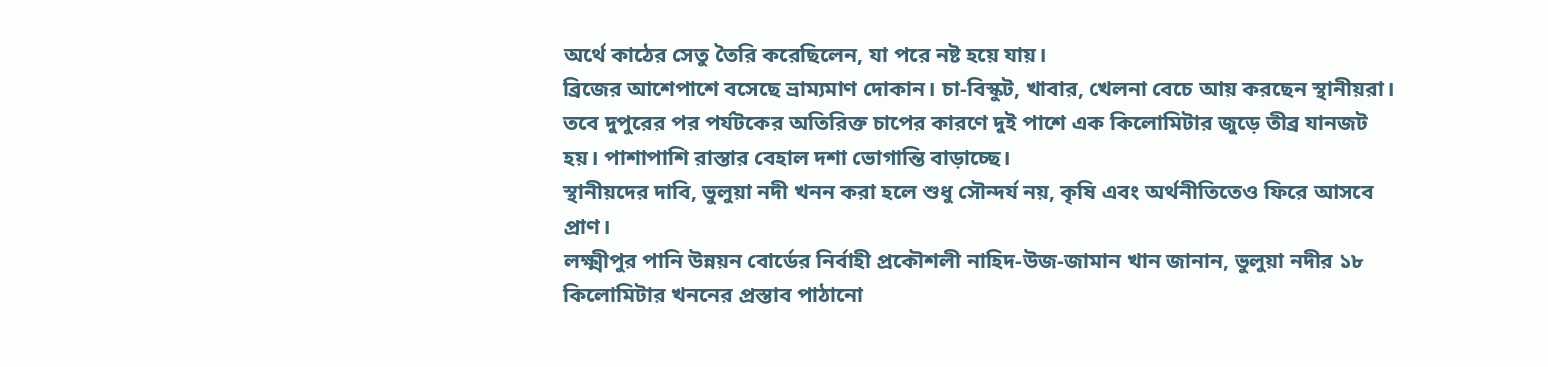অর্থে কাঠের সেতু তৈরি করেছিলেন, যা পরে নষ্ট হয়ে যায়।
ব্রিজের আশেপাশে বসেছে ভ্রাম্যমাণ দোকান। চা-বিস্কুট, খাবার, খেলনা বেচে আয় করছেন স্থানীয়রা। তবে দুপুরের পর পর্যটকের অতিরিক্ত চাপের কারণে দুই পাশে এক কিলোমিটার জুড়ে তীব্র যানজট হয়। পাশাপাশি রাস্তার বেহাল দশা ভোগান্তি বাড়াচ্ছে।
স্থানীয়দের দাবি, ভুলুয়া নদী খনন করা হলে শুধু সৌন্দর্য নয়, কৃষি এবং অর্থনীতিতেও ফিরে আসবে প্রাণ।
লক্ষ্মীপুর পানি উন্নয়ন বোর্ডের নির্বাহী প্রকৌশলী নাহিদ-উজ-জামান খান জানান, ভুলুয়া নদীর ১৮ কিলোমিটার খননের প্রস্তাব পাঠানো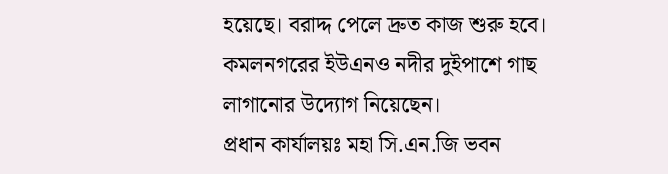হয়েছে। বরাদ্দ পেলে দ্রুত কাজ শুরু হবে। কমলনগরের ইউএনও নদীর দুইপাশে গাছ লাগানোর উদ্যোগ নিয়েছেন।
প্রধান কার্যালয়ঃ মহা সি.এন.জি ভবন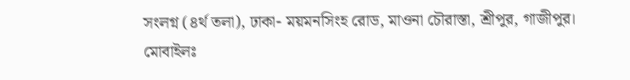সংলগ্ন (৪র্থ তলা), ঢাকা- ময়মনসিংহ রোড, মাওনা চৌরাস্তা, শ্রীপুর, গাজীপুর।
মোবাইলঃ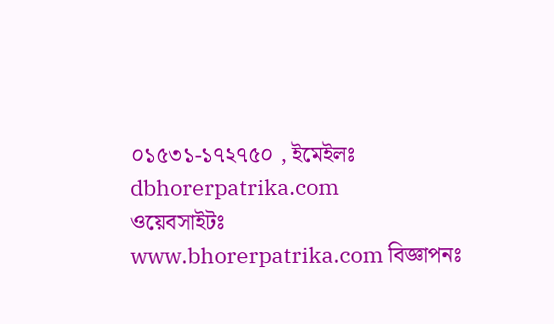০১৫৩১-১৭২৭৫০ , ইমেইলঃ dbhorerpatrika.com
ওয়েবসাইটঃ www.bhorerpatrika.com বিজ্ঞাপনঃ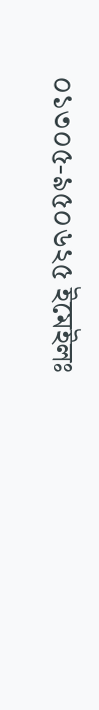০১৩০৫-৯৫০৬২৫ ইমেইলঃ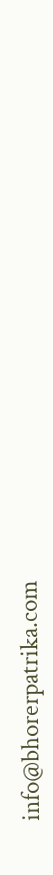info@bhorerpatrika.com